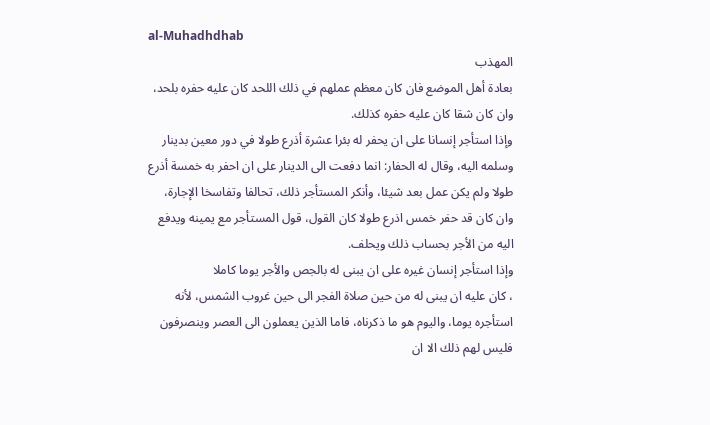al-Muhadhdhab
المهذب
بعادة أهل الموضع فان كان معظم عملهم في ذلك اللحد كان عليه حفره بلحد، وان كان شقا كان عليه حفره كذلك.
وإذا استأجر إنسانا على ان يحفر له بئرا عشرة أذرع طولا في دور معين بدينار
وسلمه اليه، وقال له الحفار: انما دفعت الى الدينار على ان احفر به خمسة أذرع طولا ولم يكن عمل بعد شيئا، وأنكر المستأجر ذلك، تحالفا وتفاسخا الإجارة، وان كان قد حفر خمس اذرع طولا كان القول، قول المستأجر مع يمينه ويدفع اليه من الأجر بحساب ذلك ويحلف.
وإذا استأجر إنسان غيره على ان يبنى له بالجص والأجر يوما كاملا
، كان عليه ان يبنى له من حين صلاة الفجر الى حين غروب الشمس، لأنه استأجره يوما، واليوم هو ما ذكرناه، فاما الذين يعملون الى العصر وينصرفون فليس لهم ذلك الا ان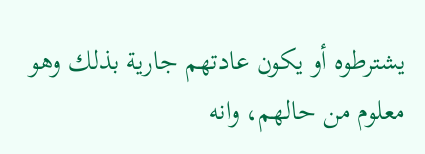يشترطوه أو يكون عادتهم جارية بذلك وهو معلوم من حالهم، وانه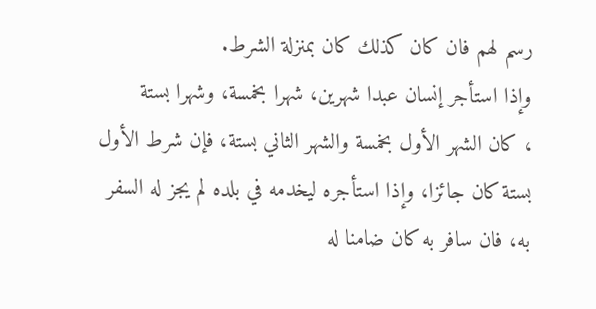رسم لهم فان كان كذلك كان بمنزلة الشرط.
وإذا استأجر إنسان عبدا شهرين، شهرا بخمسة، وشهرا بستة
، كان الشهر الأول بخمسة والشهر الثاني بستة، فإن شرط الأول بستة كان جائزا، وإذا استأجره ليخدمه في بلده لم يجز له السفر به، فان سافر به كان ضامنا له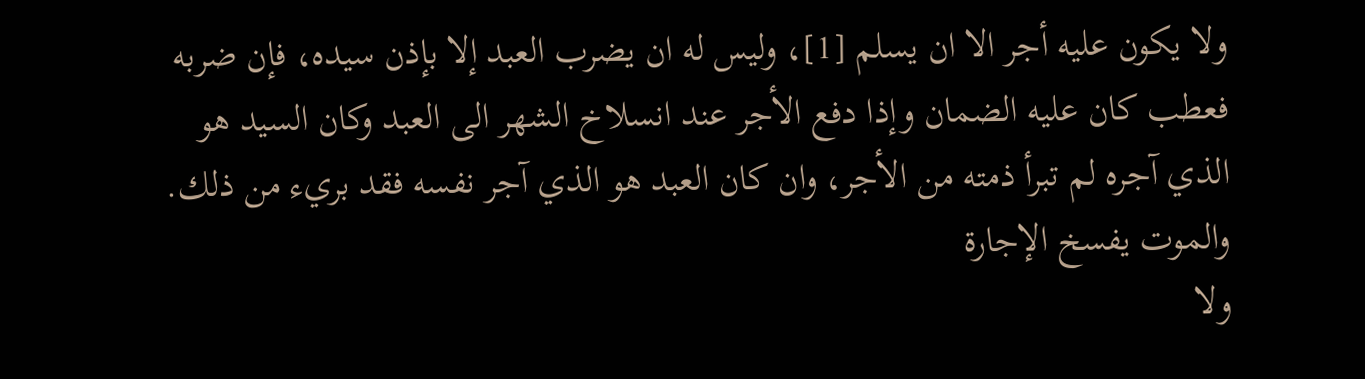ولا يكون عليه أجر الا ان يسلم [1]، وليس له ان يضرب العبد إلا بإذن سيده، فإن ضربه فعطب كان عليه الضمان وإذا دفع الأجر عند انسلاخ الشهر الى العبد وكان السيد هو الذي آجره لم تبرأ ذمته من الأجر، وان كان العبد هو الذي آجر نفسه فقد بريء من ذلك.
والموت يفسخ الإجارة
ولا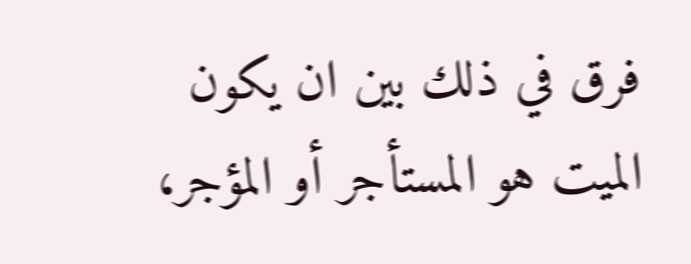فرق في ذلك بين ان يكون الميت هو المستأجر أو المؤجر،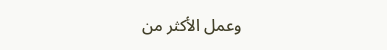وعمل الأكثر من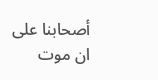أصحابنا على ان موت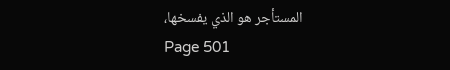المستأجر هو الذي يفسخها،
Page 501